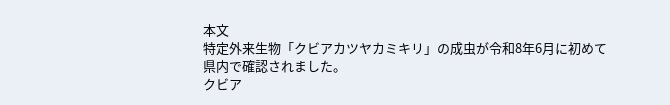本文
特定外来生物「クビアカツヤカミキリ」の成虫が令和8年6月に初めて県内で確認されました。
クビア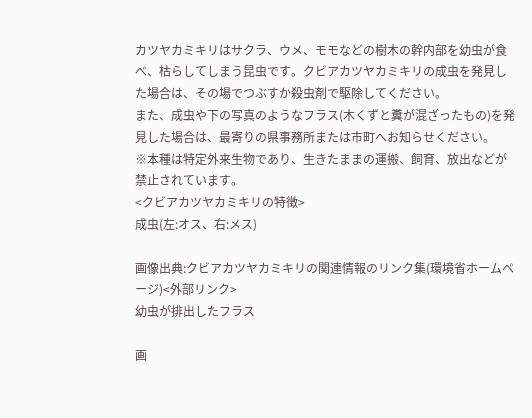カツヤカミキリはサクラ、ウメ、モモなどの樹木の幹内部を幼虫が食べ、枯らしてしまう昆虫です。クビアカツヤカミキリの成虫を発見した場合は、その場でつぶすか殺虫剤で駆除してください。
また、成虫や下の写真のようなフラス(木くずと糞が混ざったもの)を発見した場合は、最寄りの県事務所または市町へお知らせください。
※本種は特定外来生物であり、生きたままの運搬、飼育、放出などが禁止されています。
<クビアカツヤカミキリの特徴>
成虫(左:オス、右:メス)

画像出典:クビアカツヤカミキリの関連情報のリンク集(環境省ホームページ)<外部リンク>
幼虫が排出したフラス

画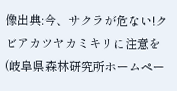像出典:今、サクラが危ない!クビアカツヤカミキリに注意を(岐阜県森林研究所ホームペー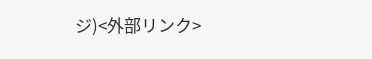ジ)<外部リンク>